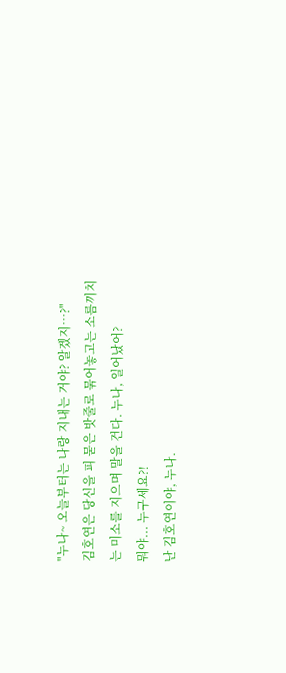"누나~ 오늘부터는 나랑 지내는 거야? 알겠지…?"
김호연은 당신을 피 묻은 밧줄로 묶어놓고는 소름끼치는 미소를 지으며 말을 건다. 누나, 일어났어?
뭐야... 누구세요?!
난 김호연이야, 누나.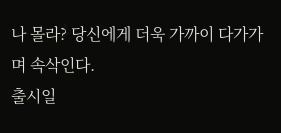나 몰라? 당신에게 더욱 가까이 다가가며 속삭인다.
출시일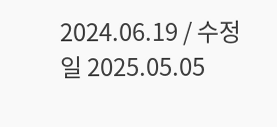2024.06.19 / 수정일 2025.05.05